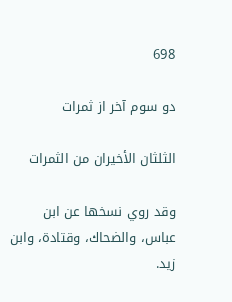698

دو سوم آخر از ثمرات

الثلثان الأخيران من الثمرات

وقد روي نسخها عن ابن عباس، والضحاك، وقتادة، وابن زيد.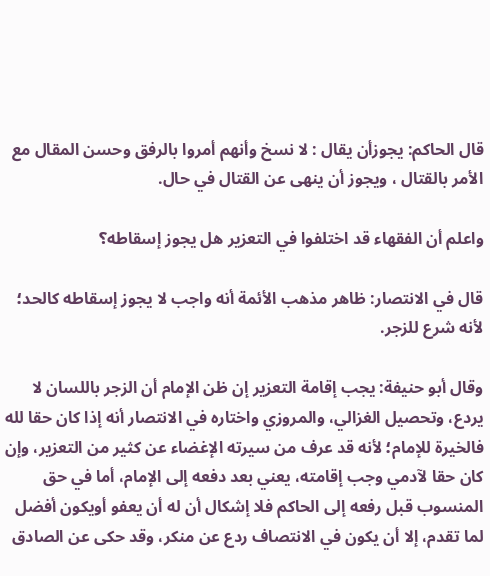قال الحاكم: يجوزأن يقال : لا نسخ وأنهم أمروا بالرفق وحسن المقال مع الأمر بالقتال ، ويجوز أن ينهى عن القتال في حال.

واعلم أن الفقهاء قد اختلفوا في التعزير هل يجوز إسقاطه؟

قال في الانتصار: ظاهر مذهب الأئمة أنه واجب لا يجوز إسقاطه كالحد؛ لأنه شرع للزجر.

وقال أبو حنيفة: يجب إقامة التعزير إن ظن الإمام أن الزجر باللسان لا يردع، وتحصيل الغزالي، والمروزي واختاره في الانتصار أنه إذا كان حقا لله فالخيرة للإمام؛ لأنه قد عرف من سيرته الإغضاء عن كثير من التعزير، وإن كان حقا لآدمي وجب إقامته، يعني بعد دفعه إلى الإمام، أما في حق المنسوب قبل رفعه إلى الحاكم فلا إشكال أن له أن يعفو أويكون أفضل لما تقدم، إلا أن يكون في الانتصاف ردع عن منكر، وقد حكى عن الصادق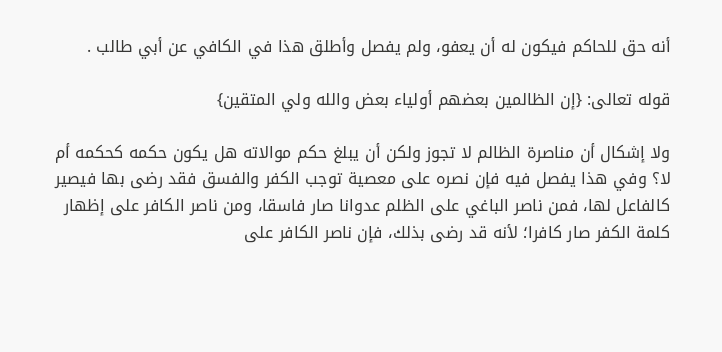أنه حق للحاكم فيكون له أن يعفو، ولم يفصل وأطلق هذا في الكافي عن أبي طالب .

قوله تعالى: {إن الظالمين بعضهم أولياء بعض والله ولي المتقين}

ولا إشكال أن مناصرة الظالم لا تجوز ولكن أن يبلغ حكم موالاته هل يكون حكمه كحكمه أم لا؟ وفي هذا يفصل فيه فإن نصره على معصية توجب الكفر والفسق فقد رضى بها فيصير كالفاعل لها، فمن ناصر الباغي على الظلم عدوانا صار فاسقا، ومن ناصر الكافر على إظهار كلمة الكفر صار كافرا؛ لأنه قد رضى بذلك، فإن ناصر الكافر على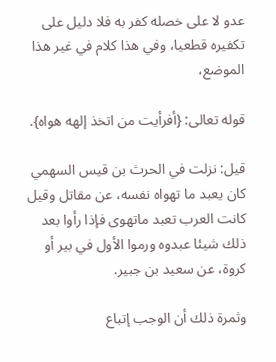عدو لا على خصله كفر به فلا دليل على تكفيره قطعيا، وفي هذا كلام في غير هذا الموضع،

قوله تعالى: {أفرأيت من اتخذ إلهه هواه}.

قيل: نزلت في الحرث بن قيس السهمي كان يعبد ما تهواه نفسه، عن مقاتل وقيل كانت العرب تعبد ماتهوى فإذا رأوا بعد ذلك شيئا عبدوه ورموا الأول في بير أو كروة، عن سعيد بن جبير.

وثمرة ذلك أن الوجب إتباع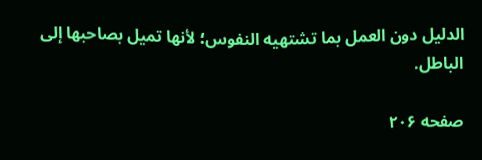الدليل دون العمل بما تشتهيه النفوس؛ لأنها تميل بصاحبها إلى الباطل.

صفحه ۲۰۶